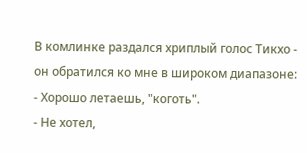В комлинке раздался хриплый голос Тикхо - он обратился ко мне в широком диапазоне:
- Хорошо летаешь, "коготь".
- Не хотел,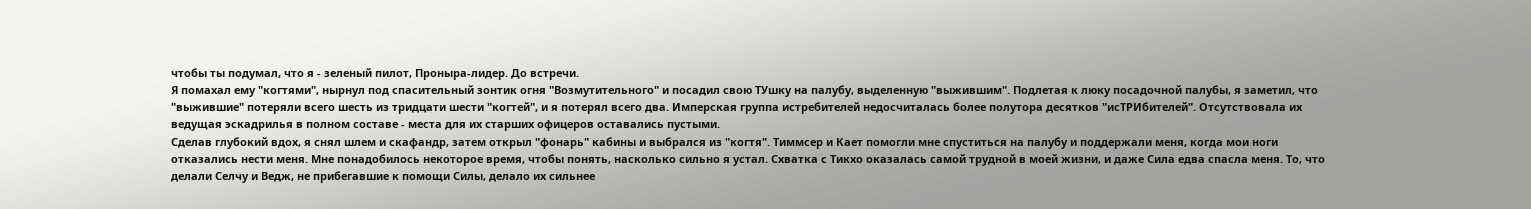чтобы ты подумал, что я - зеленый пилот, Проныра-лидер. До встречи.
Я помахал ему "когтями", нырнул под спасительный зонтик огня "Возмутительного" и посадил свою ТУшку на палубу, выделенную "выжившим". Подлетая к люку посадочной палубы, я заметил, что "выжившие" потеряли всего шесть из тридцати шести "когтей", и я потерял всего два. Имперская группа истребителей недосчиталась более полутора десятков "исТРИбителей". Отсутствовала их ведущая эскадрилья в полном составе - места для их старших офицеров оставались пустыми.
Сделав глубокий вдох, я снял шлем и скафандр, затем открыл "фонарь" кабины и выбрался из "когтя". Тиммсер и Кает помогли мне спуститься на палубу и поддержали меня, когда мои ноги отказались нести меня. Мне понадобилось некоторое время, чтобы понять, насколько сильно я устал. Схватка с Тикхо оказалась самой трудной в моей жизни, и даже Сила едва спасла меня. То, что делали Селчу и Ведж, не прибегавшие к помощи Силы, делало их сильнее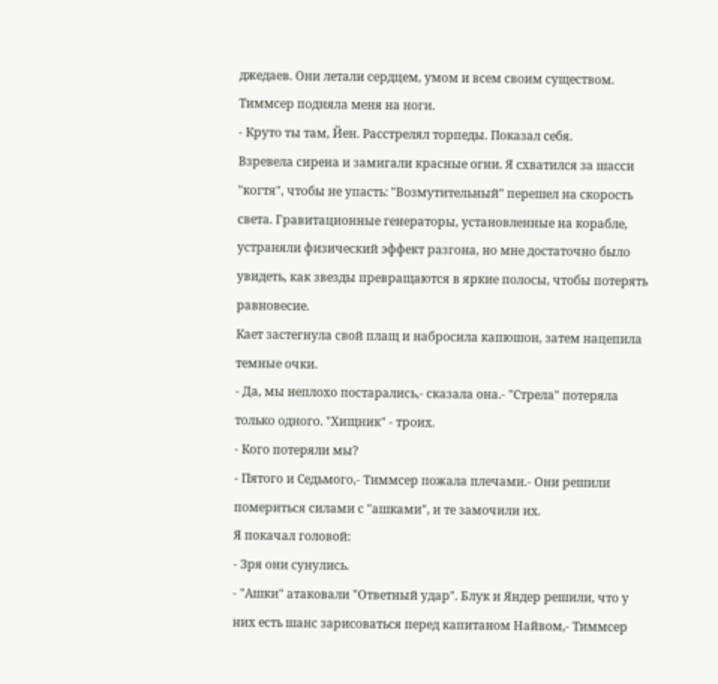джедаев. Они летали сердцем, умом и всем своим существом.
Тиммсер подняла меня на ноги.
- Круто ты там, Йен. Расстрелял торпеды. Показал себя.
Взревела сирена и замигали красные огни. Я схватился за шасси "когтя", чтобы не упасть: "Возмутительный" перешел на скорость света. Гравитационные генераторы, установленные на корабле, устраняли физический эффект разгона, но мне достаточно было увидеть, как звезды превращаются в яркие полосы, чтобы потерять равновесие.
Кает застегнула свой плащ и набросила капюшон, затем нацепила темные очки.
- Да, мы неплохо постарались,- сказала она.- "Стрела" потеряла только одного. "Хищник" - троих.
- Кого потеряли мы?
- Пятого и Седьмого,- Тиммсер пожала плечами.- Они решили помериться силами с "ашками", и те замочили их.
Я покачал головой:
- Зря они сунулись.
- "Ашки" атаковали "Ответный удар". Блук и Яндер решили, что у них есть шанс зарисоваться перед капитаном Найвом,- Тиммсер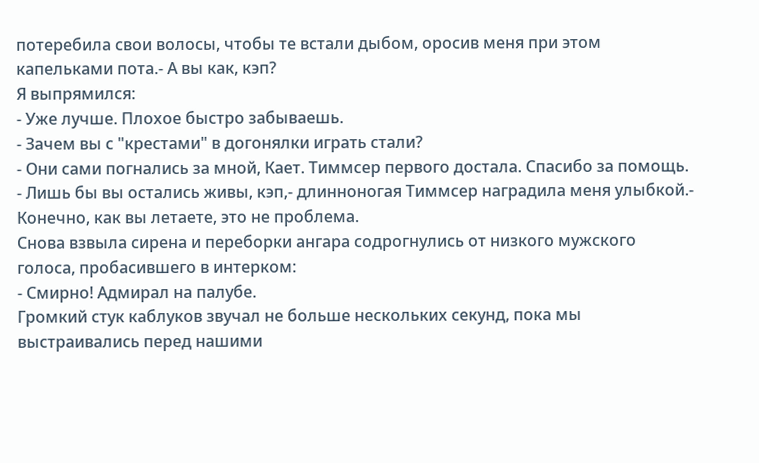потеребила свои волосы, чтобы те встали дыбом, оросив меня при этом капельками пота.- А вы как, кэп?
Я выпрямился:
- Уже лучше. Плохое быстро забываешь.
- Зачем вы с "крестами" в догонялки играть стали?
- Они сами погнались за мной, Кает. Тиммсер первого достала. Спасибо за помощь.
- Лишь бы вы остались живы, кэп,- длинноногая Тиммсер наградила меня улыбкой.- Конечно, как вы летаете, это не проблема.
Снова взвыла сирена и переборки ангара содрогнулись от низкого мужского голоса, пробасившего в интерком:
- Смирно! Адмирал на палубе.
Громкий стук каблуков звучал не больше нескольких секунд, пока мы выстраивались перед нашими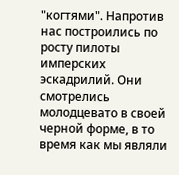"когтями". Напротив нас построились по росту пилоты имперских эскадрилий. Они смотрелись молодцевато в своей черной форме, в то время как мы являли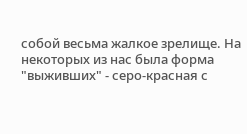собой весьма жалкое зрелище. На некоторых из нас была форма "выживших" - серо-красная с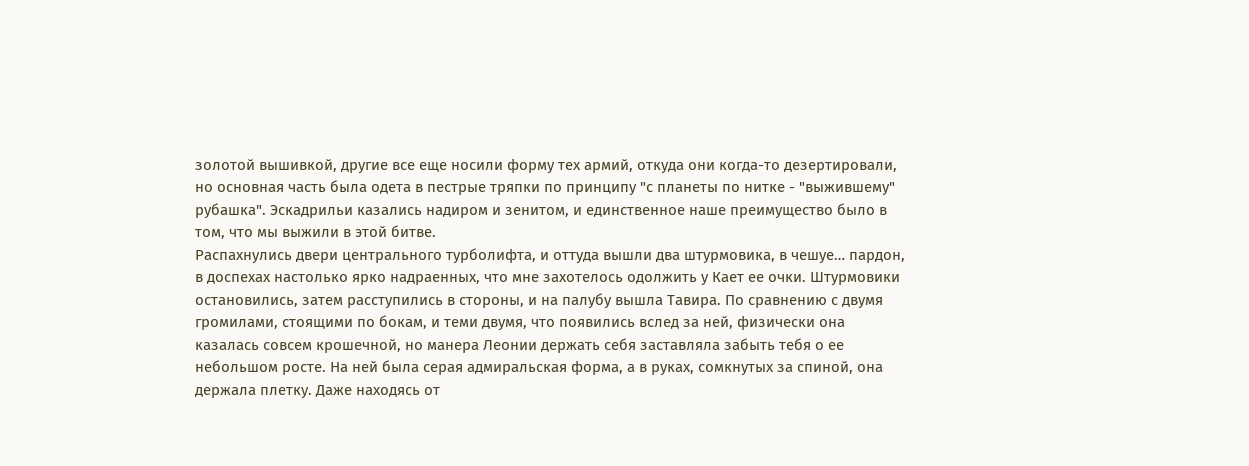золотой вышивкой, другие все еще носили форму тех армий, откуда они когда-то дезертировали, но основная часть была одета в пестрые тряпки по принципу "с планеты по нитке - "выжившему" рубашка". Эскадрильи казались надиром и зенитом, и единственное наше преимущество было в том, что мы выжили в этой битве.
Распахнулись двери центрального турболифта, и оттуда вышли два штурмовика, в чешуе… пардон, в доспехах настолько ярко надраенных, что мне захотелось одолжить у Кает ее очки. Штурмовики остановились, затем расступились в стороны, и на палубу вышла Тавира. По сравнению с двумя громилами, стоящими по бокам, и теми двумя, что появились вслед за ней, физически она казалась совсем крошечной, но манера Леонии держать себя заставляла забыть тебя о ее небольшом росте. На ней была серая адмиральская форма, а в руках, сомкнутых за спиной, она держала плетку. Даже находясь от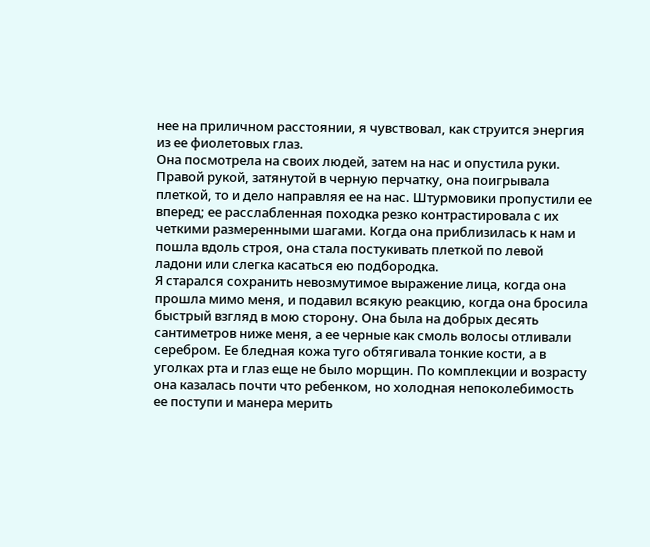нее на приличном расстоянии, я чувствовал, как струится энергия из ее фиолетовых глаз.
Она посмотрела на своих людей, затем на нас и опустила руки. Правой рукой, затянутой в черную перчатку, она поигрывала плеткой, то и дело направляя ее на нас. Штурмовики пропустили ее вперед; ее расслабленная походка резко контрастировала с их четкими размеренными шагами. Когда она приблизилась к нам и пошла вдоль строя, она стала постукивать плеткой по левой ладони или слегка касаться ею подбородка.
Я старался сохранить невозмутимое выражение лица, когда она прошла мимо меня, и подавил всякую реакцию, когда она бросила быстрый взгляд в мою сторону. Она была на добрых десять сантиметров ниже меня, а ее черные как смоль волосы отливали серебром. Ее бледная кожа туго обтягивала тонкие кости, а в уголках рта и глаз еще не было морщин. По комплекции и возрасту она казалась почти что ребенком, но холодная непоколебимость ее поступи и манера мерить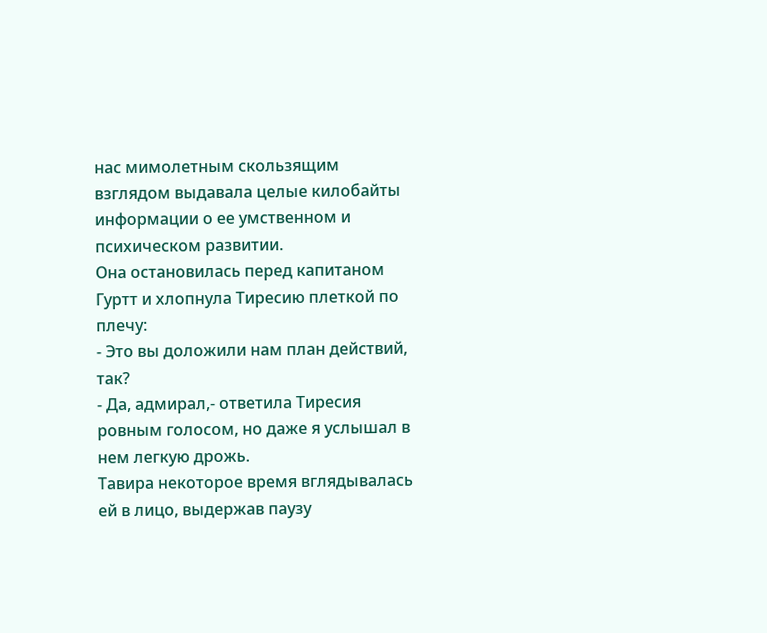нас мимолетным скользящим взглядом выдавала целые килобайты информации о ее умственном и психическом развитии.
Она остановилась перед капитаном Гуртт и хлопнула Тиресию плеткой по плечу:
- Это вы доложили нам план действий, так?
- Да, адмирал,- ответила Тиресия ровным голосом, но даже я услышал в нем легкую дрожь.
Тавира некоторое время вглядывалась ей в лицо, выдержав паузу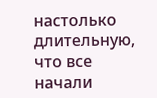настолько длительную, что все начали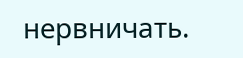нервничать.